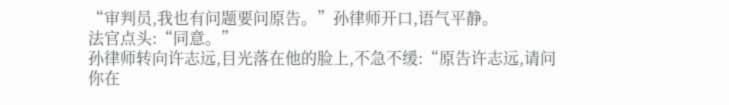“审判员,我也有问题要问原告。”孙律师开口,语气平静。
法官点头:“同意。”
孙律师转向许志远,目光落在他的脸上,不急不缓:“原告许志远,请问你在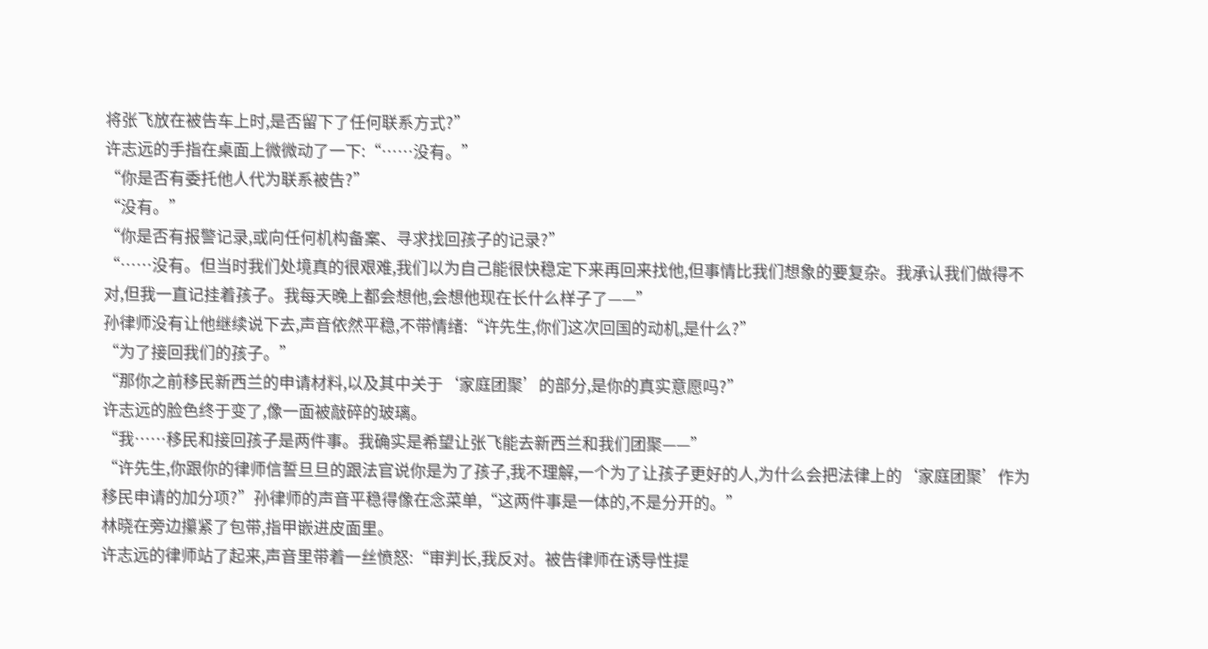将张飞放在被告车上时,是否留下了任何联系方式?”
许志远的手指在桌面上微微动了一下:“……没有。”
“你是否有委托他人代为联系被告?”
“没有。”
“你是否有报警记录,或向任何机构备案、寻求找回孩子的记录?”
“……没有。但当时我们处境真的很艰难,我们以为自己能很快稳定下来再回来找他,但事情比我们想象的要复杂。我承认我们做得不对,但我一直记挂着孩子。我每天晚上都会想他,会想他现在长什么样子了——”
孙律师没有让他继续说下去,声音依然平稳,不带情绪:“许先生,你们这次回国的动机,是什么?”
“为了接回我们的孩子。”
“那你之前移民新西兰的申请材料,以及其中关于‘家庭团聚’的部分,是你的真实意愿吗?”
许志远的脸色终于变了,像一面被敲碎的玻璃。
“我……移民和接回孩子是两件事。我确实是希望让张飞能去新西兰和我们团聚——”
“许先生,你跟你的律师信誓旦旦的跟法官说你是为了孩子,我不理解,一个为了让孩子更好的人,为什么会把法律上的‘家庭团聚’作为移民申请的加分项?”孙律师的声音平稳得像在念菜单,“这两件事是一体的,不是分开的。”
林晓在旁边攥紧了包带,指甲嵌进皮面里。
许志远的律师站了起来,声音里带着一丝愤怒:“审判长,我反对。被告律师在诱导性提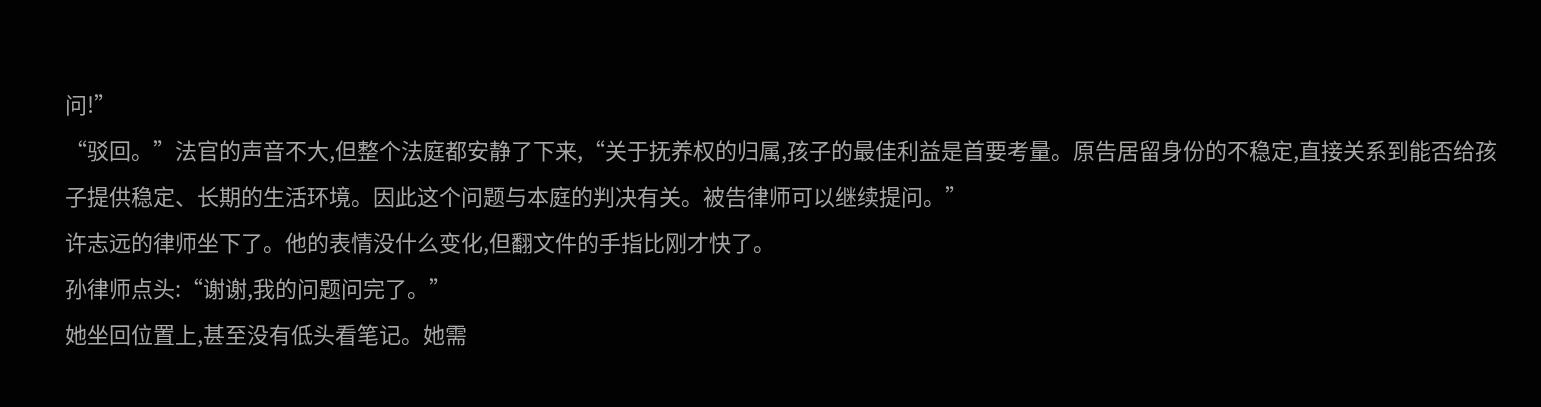问!”
“驳回。”法官的声音不大,但整个法庭都安静了下来,“关于抚养权的归属,孩子的最佳利益是首要考量。原告居留身份的不稳定,直接关系到能否给孩子提供稳定、长期的生活环境。因此这个问题与本庭的判决有关。被告律师可以继续提问。”
许志远的律师坐下了。他的表情没什么变化,但翻文件的手指比刚才快了。
孙律师点头:“谢谢,我的问题问完了。”
她坐回位置上,甚至没有低头看笔记。她需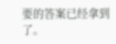要的答案已经拿到了。